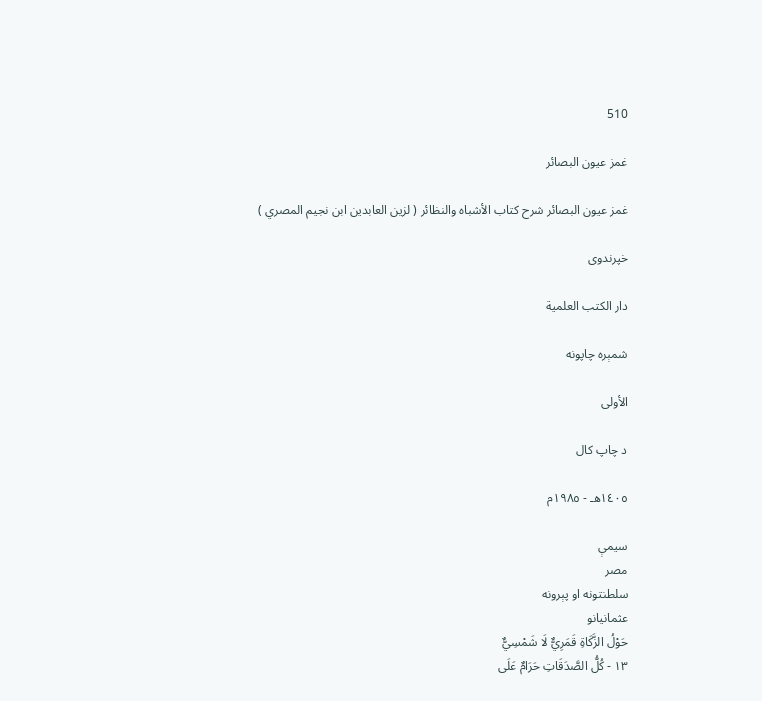510

غمز عيون البصائر

غمز عيون البصائر شرح كتاب الأشباه والنظائر ( لزين العابدين ابن نجيم المصري )

خپرندوی

دار الكتب العلمية

شمېره چاپونه

الأولى

د چاپ کال

١٤٠٥هـ - ١٩٨٥م

سیمې
مصر
سلطنتونه او پېرونه
عثمانيانو
حَوْلُ الزَّكَاةِ قَمَرِيٌّ لَا شَمْسِيٌّ
١٣ - كُلُّ الصَّدَقَاتِ حَرَامٌ عَلَى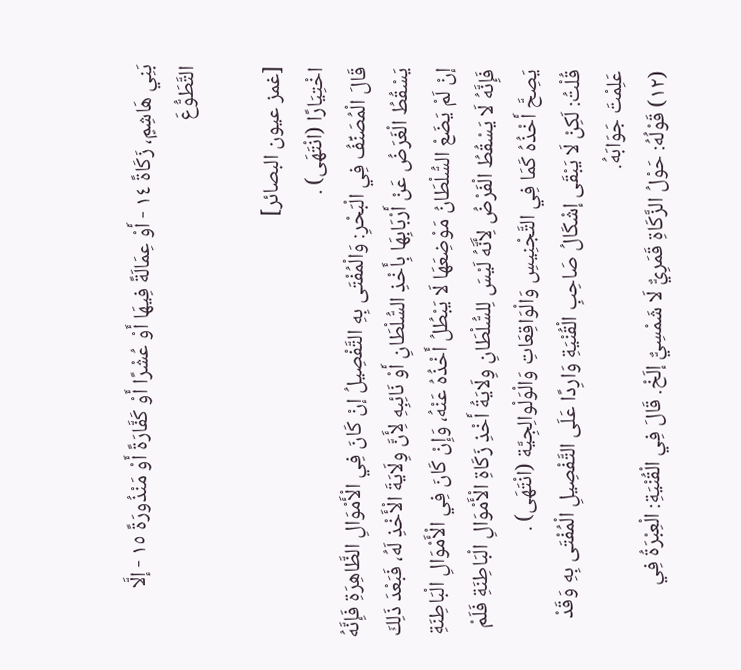بَنِي هَاشِمٍ، زَكَاةً ١٤ - أَوْ عِمَالَةً فِيهَا أَوْ عُشْرًا أَوْ كَفَّارَةً أَوْ مَنْذُورَةً ١٥ - إلَّا التَّطَوُّعَ

[غمز عيون البصائر]
اخْتِيَارًا (انْتَهَى) .
قَالَ الْمُصَنِّفُ فِي الْبَحْرِ: وَالْمُفْتَى بِهِ التَّفْصِيلُ إنْ كَانَ فِي الْأَمْوَالِ الظَّاهِرَةِ فَإِنَّهُ يَسْقُطُ الْغَرَضُ عَنْ أَرْبَابِهَا بِأَخْذِ السُّلْطَانِ أَوْ نَائِبِهِ لِأَنَّ وِلَايَةَ الْأَخْذِ لَهُ، فَبَعْدَ ذَلِكَ إنْ لَمْ يَضَعْ السُّلْطَانُ مَوْضِعَهَا لَا يَبْطُلُ أَخْذُهُ عَنْهُ، وَإِنْ كَانَ فِي الْأَمْوَالِ الْبَاطِنَةِ فَإِنَّهُ لَا يَسْقُطُ الْفَرْضُ لِأَنَّهُ لَيْسَ لِلسُّلْطَانِ وِلَايَةُ أَخْذِ زَكَاةِ الْأَمْوَالِ الْبَاطِنَةِ فَلَمْ يَصِحَّ أَخْذُهُ كَمَا فِي التَّجْنِيسِ وَالْوَاقِعَاتِ وَالْوَلْوالِجِيَّة (انْتَهَى) .
قُلْتُ: لَكِنْ لَا يَبْقَى إشْكَالُ صَاحِبِ الْقُنْيَةِ وَارِدًا عَلَى التَّفْصِيلِ الْمُفْتَى بِهِ وَقَدْ عَلِمْتَ جَوَابَهُ.
(١٢) قَوْلُهُ: حَوْلُ الزَّكَاةِ قَمَرِيٌّ لَا شَمْسِيٌّ إلَخْ. قَالَ فِي الْقُنْيَةِ: الْعِبْرَةُ فِي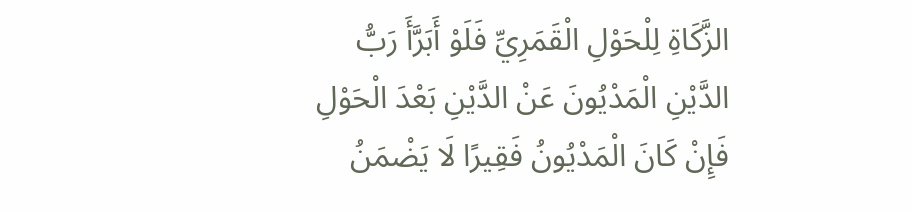الزَّكَاةِ لِلْحَوْلِ الْقَمَرِيِّ فَلَوْ أَبَرَّأَ رَبُّ الدَّيْنِ الْمَدْيُونَ عَنْ الدَّيْنِ بَعْدَ الْحَوْلِ فَإِنْ كَانَ الْمَدْيُونُ فَقِيرًا لَا يَضْمَنُ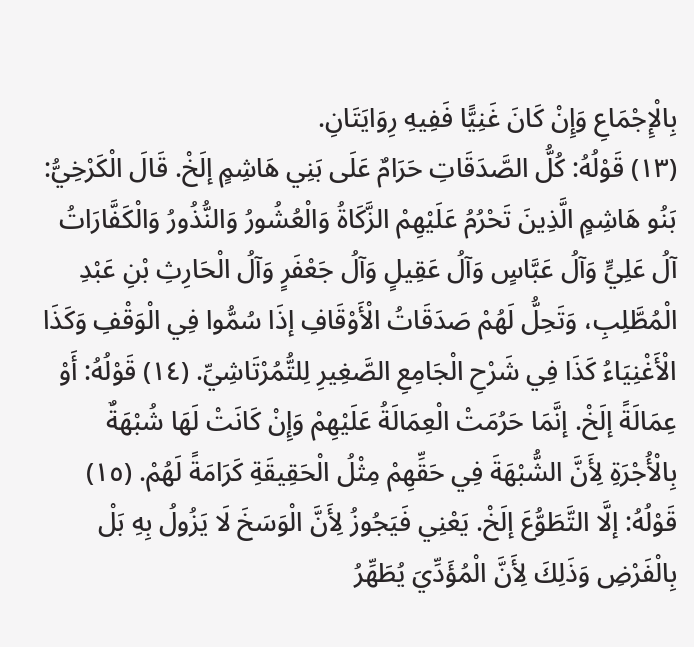بِالْإِجْمَاعِ وَإِنْ كَانَ غَنِيًّا فَفِيهِ رِوَايَتَانِ.
(١٣) قَوْلُهُ: كُلُّ الصَّدَقَاتِ حَرَامٌ عَلَى بَنِي هَاشِمٍ إلَخْ. قَالَ الْكَرْخِيُّ: بَنُو هَاشِمٍ الَّذِينَ تَحْرُمُ عَلَيْهِمْ الزَّكَاةُ وَالْعُشُورُ وَالنُّذُورُ وَالْكَفَّارَاتُ آلُ عَلِيٍّ وَآلُ عَبَّاسٍ وَآلُ عَقِيلٍ وَآلُ جَعْفَرٍ وَآلُ الْحَارِثِ بْنِ عَبْدِ الْمُطَّلِبِ، وَتَحِلُّ لَهُمْ صَدَقَاتُ الْأَوْقَافِ إذَا سُمُّوا فِي الْوَقْفِ وَكَذَا الْأَغْنِيَاءُ كَذَا فِي شَرْحِ الْجَامِعِ الصَّغِيرِ لِلتُّمُرْتَاشِيِّ. (١٤) قَوْلُهُ: أَوْ عِمَالَةً إلَخْ. إنَّمَا حَرُمَتْ الْعِمَالَةُ عَلَيْهِمْ وَإِنْ كَانَتْ لَهَا شُبْهَةٌ بِالْأُجْرَةِ لِأَنَّ الشُّبْهَةَ فِي حَقِّهِمْ مِثْلُ الْحَقِيقَةِ كَرَامَةً لَهُمْ. (١٥) قَوْلُهُ: إلَّا التَّطَوُّعَ إلَخْ. يَعْنِي فَيَجُوزُ لِأَنَّ الْوَسَخَ لَا يَزُولُ بِهِ بَلْ بِالْفَرْضِ وَذَلِكَ لِأَنَّ الْمُؤَدِّيَ يُطَهِّرُ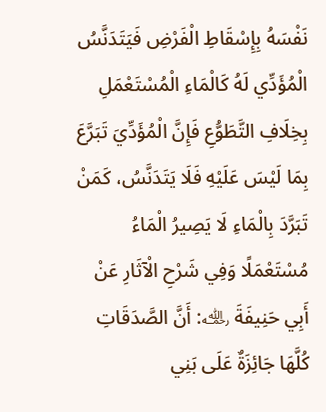نَفْسَهُ بِإِسْقَاطِ الْفَرْضِ فَيَتَدَنَّسُ الْمُؤَدِّي لَهُ كَالْمَاءِ الْمُسْتَعْمَلِ بِخِلَافِ التَّطَوُّعِ فَإِنَّ الْمُؤَدِّيَ تَبَرَّعَ بِمَا لَيْسَ عَلَيْهِ فَلَا يَتَدَنَّسُ، كَمَنْ تَبَرَّدَ بِالْمَاءِ لَا يَصِيرُ الْمَاءُ مُسْتَعْمَلًا وَفِي شَرْحِ الْآثَارِ عَنْ أَبِي حَنِيفَةَ ﵀: أَنَّ الصَّدَقَاتِ كُلَّهَا جَائِزَةٌ عَلَى بَنِي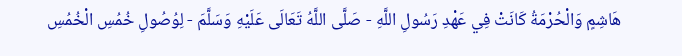هَاشِمٍ وَالْحُرْمَةُ كَانَتْ فِي عَهْدِ رَسُولِ اللَّهِ - صَلَّى اللَّهُ تَعَالَى عَلَيْهِ وَسَلَّمَ - لِوُصُولِ خُمُسِ الْخُمُسِ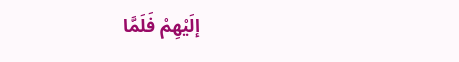إلَيْهِمْ فَلَمَّا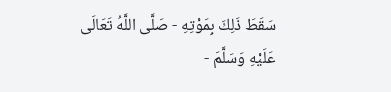سَقَطَ ذَلِكَ بِمَوْتِهِ - صَلَّى اللَّهُ تَعَالَى عَلَيْهِ وَسَلَّمَ -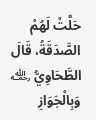حَلَّتْ لَهُمْ الصَّدَقَةُ، قَالَ الطَّحَاوِيُّ ﵀ وَبِالْجَوَازِ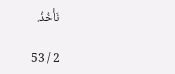نَأْخُذُ.

2 / 53